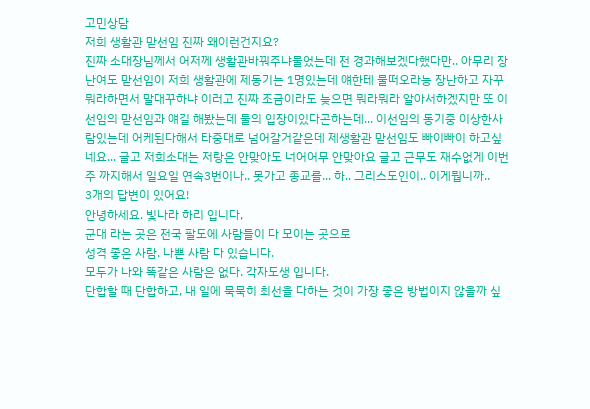고민상담
저희 생활관 맏선임 진짜 왜이런건지요?
진짜 소대장님께서 어저께 생활관바꿔주냐물었는데 전 경과해보겠다했다만.. 아무리 장난여도 맏선임이 저희 생활관에 제동기는 1명있는데 얘한테 물떠오라능 장난하고 자꾸 뭐라하면서 말대꾸하냐 이러고 진짜 조금이라도 늦으면 뭐라뭐라 알아서하겠지만 또 이 선임의 맏선임과 얘길 해봤는데 둘의 입장이있다곤하는데... 이선임의 동기중 이상한사람있는데 어케된다해서 타중대로 넘어갈거같은데 제생활관 맏선임도 빠이빠이 하고싶네요... 글고 저희소대는 저랑은 안맞아도 너어어무 안맞아요 글고 근무도 재수없게 이번주 까지해서 일요일 연속3번이나.. 못가고 종교를... 하.. 그리스도인이.. 이게뭡니까..
3개의 답변이 있어요!
안녕하세요. 빛나라 하리 입니다,
군대 라는 곳은 전국 팔도에 사람들이 다 모이는 곳으로
성격 좋은 사람. 나쁜 사람 다 있습니다.
모두가 나와 똑같은 사람은 없다. 각자도생 입니다.
단합할 때 단합하고, 내 일에 묵묵히 최선을 다하는 것이 가장 좋은 방법이지 않을까 싶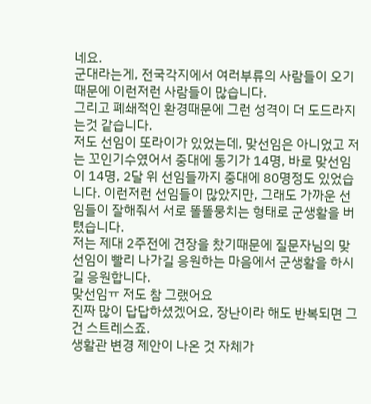네요.
군대라는게, 전국각지에서 여러부류의 사람들이 오기때문에 이런저런 사람들이 많습니다.
그리고 폐쇄적인 환경때문에 그런 성격이 더 도드라지는것 같습니다.
저도 선임이 또라이가 있었는데, 맞선임은 아니었고 저는 꼬인기수였어서 중대에 동기가 14명, 바로 맞선임이 14명, 2달 위 선임들까지 중대에 80명정도 있었습니다. 이런저런 선임들이 많았지만, 그래도 가까운 선임들이 잘해줘서 서로 똘똘뭉치는 형태로 군생활을 버텼습니다.
저는 제대 2주전에 견장을 찼기때문에 질문자님의 맞선임이 빨리 나가길 응원하는 마음에서 군생활을 하시길 응원합니다.
맞선임ㅠ 저도 참 그랬어요
진짜 많이 답답하셨겠어요, 장난이라 해도 반복되면 그건 스트레스죠.
생활관 변경 제안이 나온 것 자체가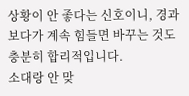상황이 안 좋다는 신호이니, 경과 보다가 계속 힘들면 바꾸는 것도 충분히 합리적입니다.
소대랑 안 맞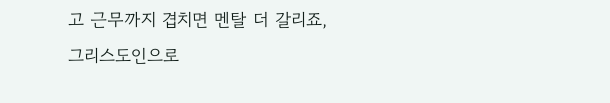고 근무까지 겹치면 멘탈 더 갈리죠, 그리스도인으로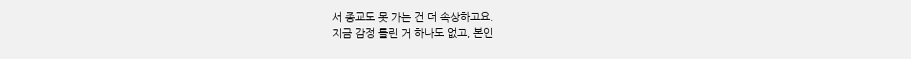서 종교도 못 가는 건 더 속상하고요.
지금 감정 틀린 거 하나도 없고, 본인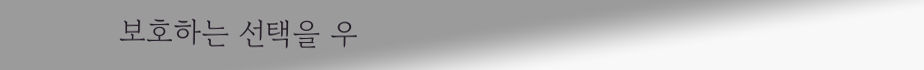보호하는 선택을 우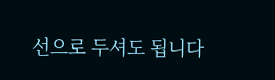선으로 두셔도 됩니다